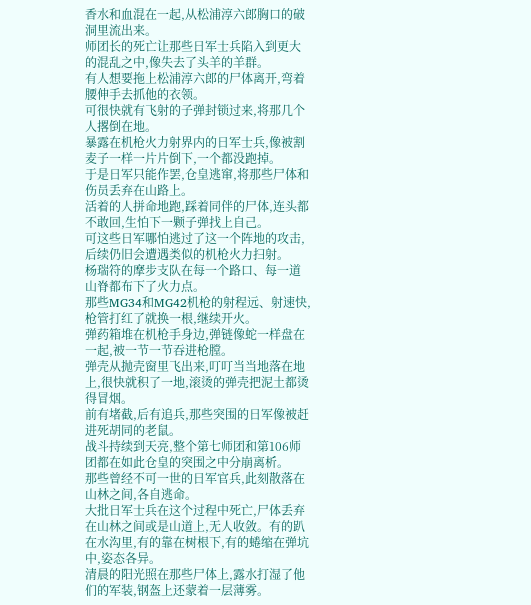香水和血混在一起,从松浦淳六郎胸口的破洞里流出来。
师团长的死亡让那些日军士兵陷入到更大的混乱之中,像失去了头羊的羊群。
有人想要拖上松浦淳六郎的尸体离开,弯着腰伸手去抓他的衣领。
可很快就有飞射的子弹封锁过来,将那几个人撂倒在地。
暴露在机枪火力射界内的日军士兵,像被割麦子一样一片片倒下,一个都没跑掉。
于是日军只能作罢,仓皇逃窜,将那些尸体和伤员丢弃在山路上。
活着的人拼命地跑,踩着同伴的尸体,连头都不敢回,生怕下一颗子弹找上自己。
可这些日军哪怕逃过了这一个阵地的攻击,后续仍旧会遭遇类似的机枪火力扫射。
杨瑞符的摩步支队在每一个路口、每一道山脊都布下了火力点。
那些MG34和MG42机枪的射程远、射速快,枪管打红了就换一根,继续开火。
弹药箱堆在机枪手身边,弹链像蛇一样盘在一起,被一节一节吞进枪膛。
弹壳从抛壳窗里飞出来,叮叮当当地落在地上,很快就积了一地,滚烫的弹壳把泥土都烫得冒烟。
前有堵截,后有追兵,那些突围的日军像被赶进死胡同的老鼠。
战斗持续到天亮,整个第七师团和第106师团都在如此仓皇的突围之中分崩离析。
那些曾经不可一世的日军官兵,此刻散落在山林之间,各自逃命。
大批日军士兵在这个过程中死亡,尸体丢弃在山林之间或是山道上,无人收敛。有的趴在水沟里,有的靠在树根下,有的蜷缩在弹坑中,姿态各异。
清晨的阳光照在那些尸体上,露水打湿了他们的军装,钢盔上还蒙着一层薄雾。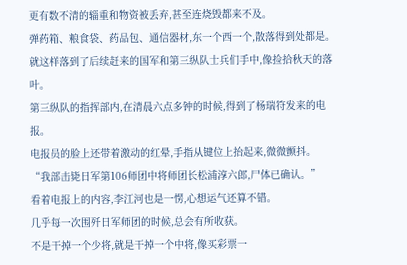更有数不清的辎重和物资被丢弃,甚至连烧毁都来不及。
弹药箱、粮食袋、药品包、通信器材,东一个西一个,散落得到处都是。
就这样落到了后续赶来的国军和第三纵队士兵们手中,像捡拾秋天的落叶。
第三纵队的指挥部内,在清晨六点多钟的时候,得到了杨瑞符发来的电报。
电报员的脸上还带着激动的红晕,手指从键位上抬起来,微微颤抖。
“我部击毙日军第106师团中将师团长松浦淳六郎,尸体已确认。”
看着电报上的内容,李江河也是一愣,心想运气还算不错。
几乎每一次围歼日军师团的时候,总会有所收获。
不是干掉一个少将,就是干掉一个中将,像买彩票一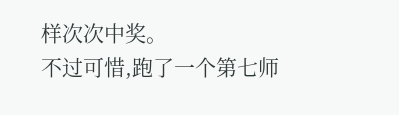样次次中奖。
不过可惜,跑了一个第七师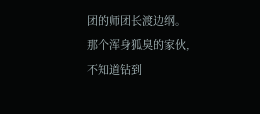团的师团长渡边纲。
那个浑身狐臭的家伙,不知道钻到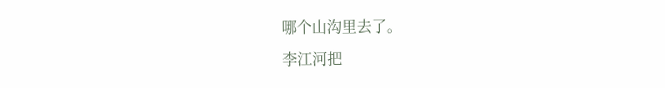哪个山沟里去了。
李江河把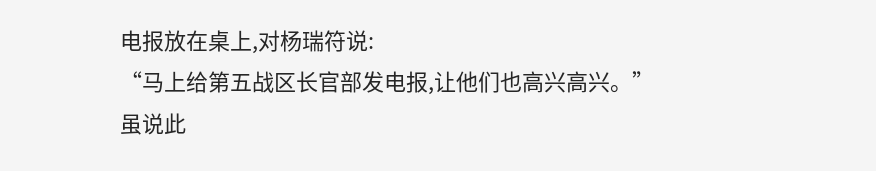电报放在桌上,对杨瑞符说:
“马上给第五战区长官部发电报,让他们也高兴高兴。”
虽说此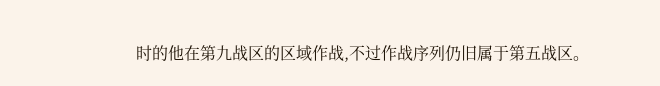时的他在第九战区的区域作战,不过作战序列仍旧属于第五战区。